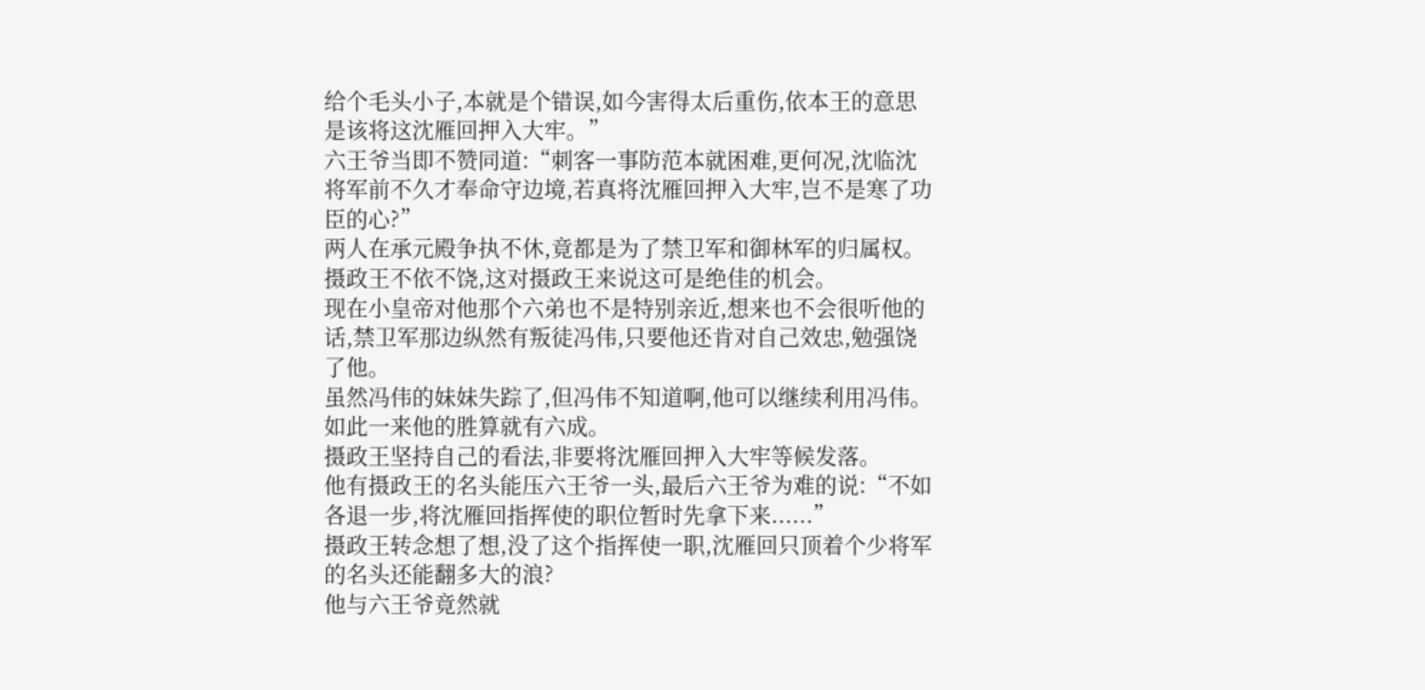给个毛头小子,本就是个错误,如今害得太后重伤,依本王的意思是该将这沈雁回押入大牢。”
六王爷当即不赞同道:“刺客一事防范本就困难,更何况,沈临沈将军前不久才奉命守边境,若真将沈雁回押入大牢,岂不是寒了功臣的心?”
两人在承元殿争执不休,竟都是为了禁卫军和御林军的归属权。
摄政王不依不饶,这对摄政王来说这可是绝佳的机会。
现在小皇帝对他那个六弟也不是特别亲近,想来也不会很听他的话,禁卫军那边纵然有叛徒冯伟,只要他还肯对自己效忠,勉强饶了他。
虽然冯伟的妹妹失踪了,但冯伟不知道啊,他可以继续利用冯伟。
如此一来他的胜算就有六成。
摄政王坚持自己的看法,非要将沈雁回押入大牢等候发落。
他有摄政王的名头能压六王爷一头,最后六王爷为难的说:“不如各退一步,将沈雁回指挥使的职位暂时先拿下来......”
摄政王转念想了想,没了这个指挥使一职,沈雁回只顶着个少将军的名头还能翻多大的浪?
他与六王爷竟然就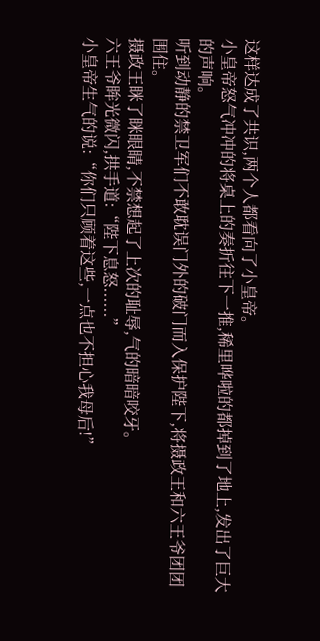这样达成了共识,两个人都看向了小皇帝。
小皇帝怒气冲冲的将桌上的奏折往下一推,稀里哗啦的都掉到了地上,发出了巨大的声响。
听到动静的禁卫军们不敢耽误门外的破门而入保护陛下,将摄政王和六王爷团团围住。
摄政王眯了眯眼睛,不禁想起了上次的耻辱,气的暗暗咬牙。
六王爷眸光微闪,拱手道:“陛下息怒......”
小皇帝生气的说:“你们只顾着这些,一点也不担心我母后!”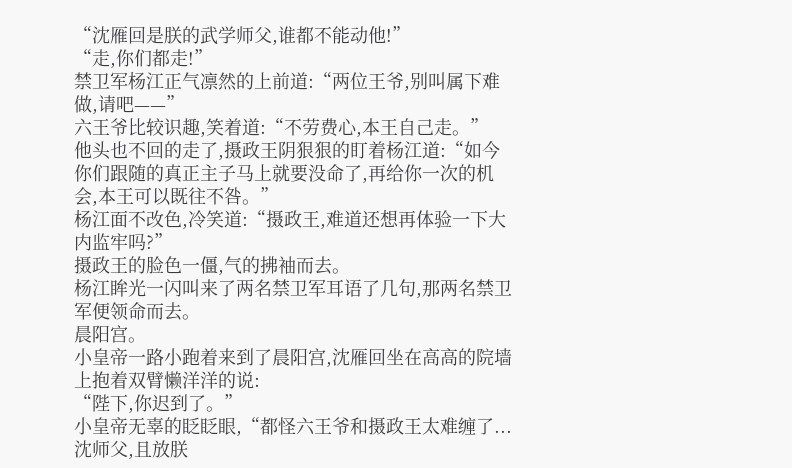“沈雁回是朕的武学师父,谁都不能动他!”
“走,你们都走!”
禁卫军杨江正气凛然的上前道:“两位王爷,别叫属下难做,请吧——”
六王爷比较识趣,笑着道:“不劳费心,本王自己走。”
他头也不回的走了,摄政王阴狠狠的盯着杨江道:“如今你们跟随的真正主子马上就要没命了,再给你一次的机会,本王可以既往不咎。”
杨江面不改色,冷笑道:“摄政王,难道还想再体验一下大内监牢吗?”
摄政王的脸色一僵,气的拂袖而去。
杨江眸光一闪叫来了两名禁卫军耳语了几句,那两名禁卫军便领命而去。
晨阳宫。
小皇帝一路小跑着来到了晨阳宫,沈雁回坐在高高的院墙上抱着双臂懒洋洋的说:
“陛下,你迟到了。”
小皇帝无辜的眨眨眼,“都怪六王爷和摄政王太难缠了...沈师父,且放朕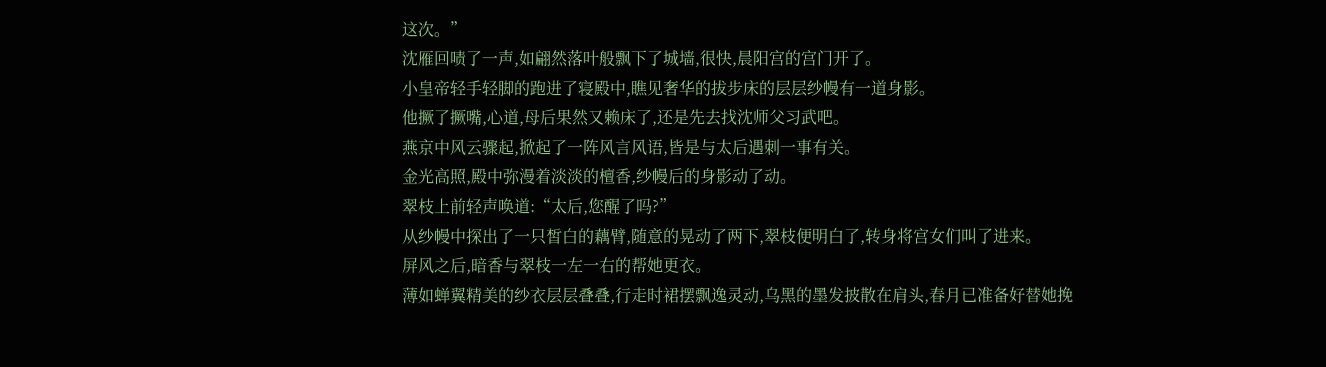这次。”
沈雁回啧了一声,如翩然落叶般飘下了城墙,很快,晨阳宫的宫门开了。
小皇帝轻手轻脚的跑进了寝殿中,瞧见奢华的拔步床的层层纱幔有一道身影。
他撅了撅嘴,心道,母后果然又赖床了,还是先去找沈师父习武吧。
燕京中风云骤起,掀起了一阵风言风语,皆是与太后遇刺一事有关。
金光高照,殿中弥漫着淡淡的檀香,纱幔后的身影动了动。
翠枝上前轻声唤道:“太后,您醒了吗?”
从纱幔中探出了一只皙白的藕臂,随意的晃动了两下,翠枝便明白了,转身将宫女们叫了进来。
屏风之后,暗香与翠枝一左一右的帮她更衣。
薄如蝉翼精美的纱衣层层叠叠,行走时裙摆飘逸灵动,乌黑的墨发披散在肩头,春月已准备好替她挽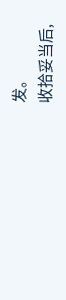发。
收拾妥当后,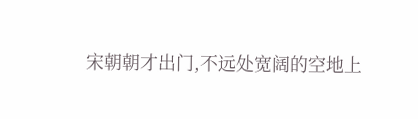宋朝朝才出门,不远处宽阔的空地上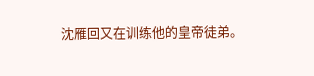沈雁回又在训练他的皇帝徒弟。